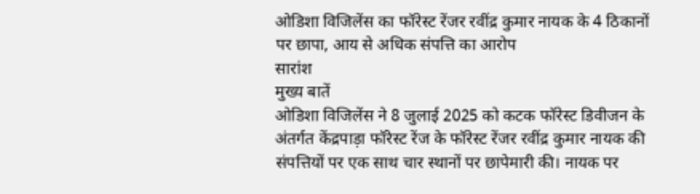ओडिशा विजिलेंस का फॉरेस्ट रेंजर रवींद्र कुमार नायक के 4 ठिकानों पर छापा, आय से अधिक संपत्ति का आरोप
सारांश
मुख्य बातें
ओडिशा विजिलेंस ने 8 जुलाई 2025 को कटक फॉरेस्ट डिवीजन के अंतर्गत केंद्रपाड़ा फॉरेस्ट रेंज के फॉरेस्ट रेंजर रवींद्र कुमार नायक की संपत्तियों पर एक साथ चार स्थानों पर छापेमारी की। नायक पर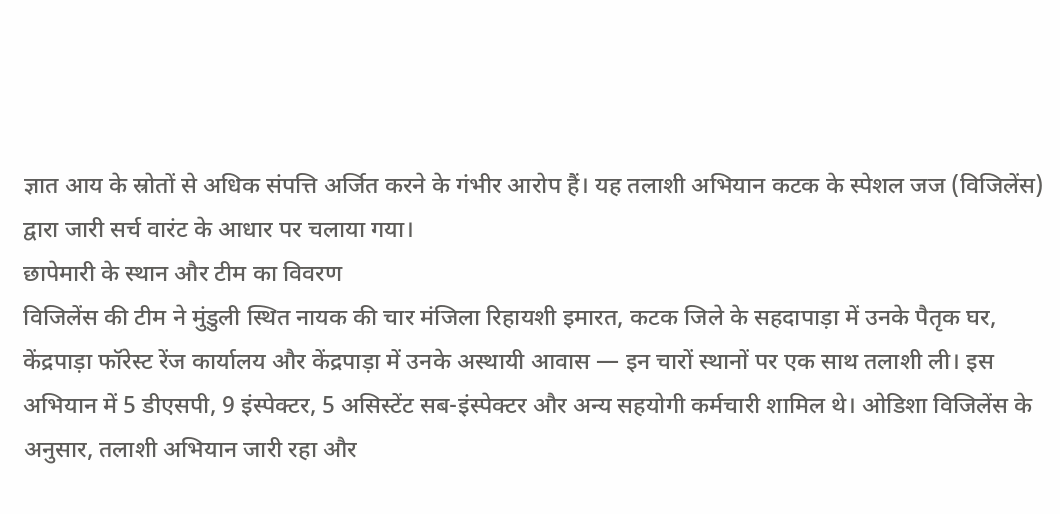ज्ञात आय के स्रोतों से अधिक संपत्ति अर्जित करने के गंभीर आरोप हैं। यह तलाशी अभियान कटक के स्पेशल जज (विजिलेंस) द्वारा जारी सर्च वारंट के आधार पर चलाया गया।
छापेमारी के स्थान और टीम का विवरण
विजिलेंस की टीम ने मुंडुली स्थित नायक की चार मंजिला रिहायशी इमारत, कटक जिले के सहदापाड़ा में उनके पैतृक घर, केंद्रपाड़ा फॉरेस्ट रेंज कार्यालय और केंद्रपाड़ा में उनके अस्थायी आवास — इन चारों स्थानों पर एक साथ तलाशी ली। इस अभियान में 5 डीएसपी, 9 इंस्पेक्टर, 5 असिस्टेंट सब-इंस्पेक्टर और अन्य सहयोगी कर्मचारी शामिल थे। ओडिशा विजिलेंस के अनुसार, तलाशी अभियान जारी रहा और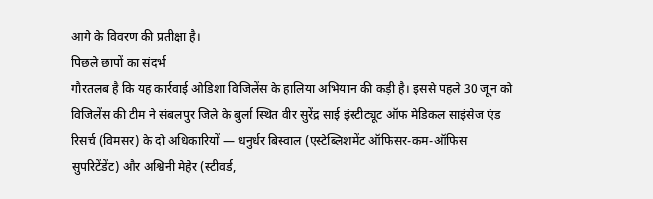आगे के विवरण की प्रतीक्षा है।
पिछले छापों का संदर्भ
गौरतलब है कि यह कार्रवाई ओडिशा विजिलेंस के हालिया अभियान की कड़ी है। इससे पहले 30 जून को विजिलेंस की टीम ने संबलपुर जिले के बुर्ला स्थित वीर सुरेंद्र साई इंस्टीट्यूट ऑफ मेडिकल साइंसेज एंड रिसर्च (विमसर) के दो अधिकारियों — धनुर्धर बिस्वाल (एस्टेब्लिशमेंट ऑफिसर-कम-ऑफिस सुपरिटेंडेंट) और अश्विनी मेहेर (स्टीवर्ड,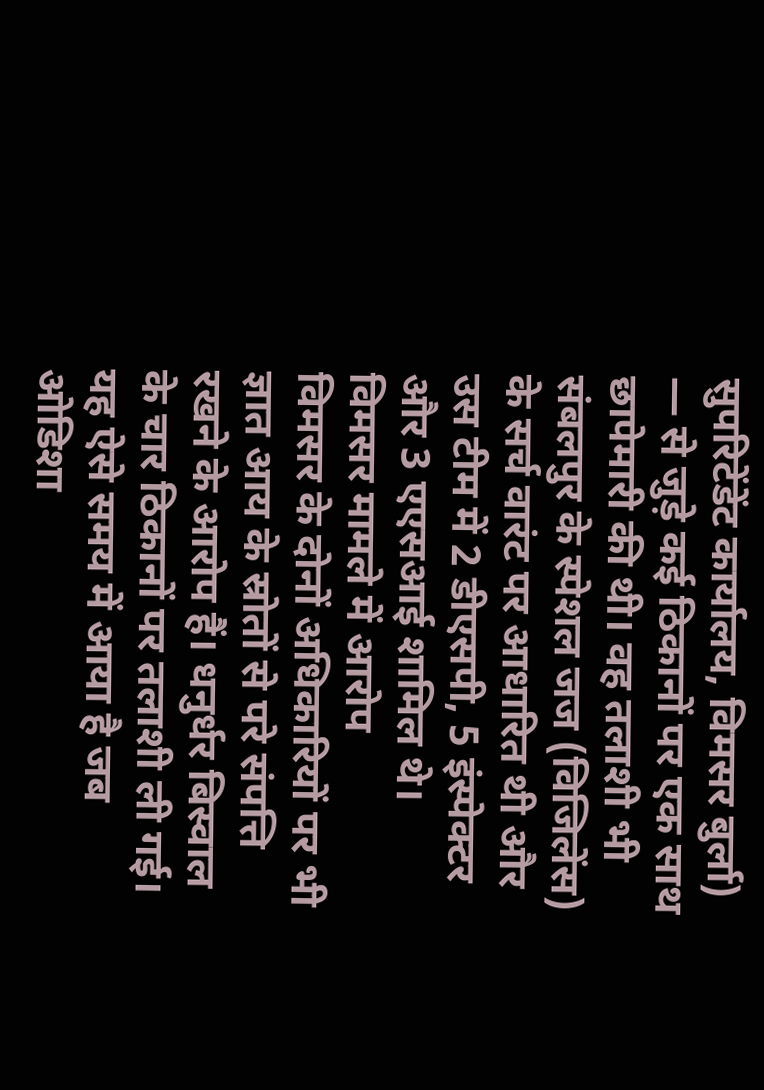सुपरिटेंडेंट कार्यालय, विमसर बुर्ला) — से जुड़े कई ठिकानों पर एक साथ छापेमारी की थी। वह तलाशी भी संबलपुर के स्पेशल जज (विजिलेंस) के सर्च वारंट पर आधारित थी और उस टीम में 2 डीएसपी, 5 इंस्पेक्टर और 3 एएसआई शामिल थे।
विमसर मामले में आरोप
विमसर के दोनों अधिकारियों पर भी ज्ञात आय के स्रोतों से परे संपत्ति रखने के आरोप हैं। धनुर्धर बिस्वाल के चार ठिकानों पर तलाशी ली गई। यह ऐसे समय में आया है जब ओडिशा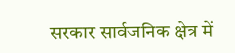सरकार सार्वजनिक क्षेत्र में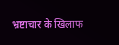भ्रष्टाचार के खिलाफ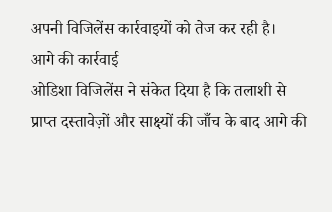अपनी विजिलेंस कार्रवाइयों को तेज कर रही है।
आगे की कार्रवाई
ओडिशा विजिलेंस ने संकेत दिया है कि तलाशी से प्राप्त दस्तावेज़ों और साक्ष्यों की जाँच के बाद आगे की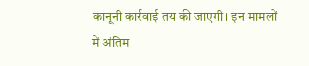कानूनी कार्रवाई तय की जाएगी। इन मामलों में अंतिम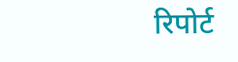रिपोर्ट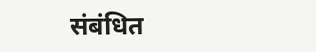संबंधित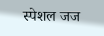स्पेशल जज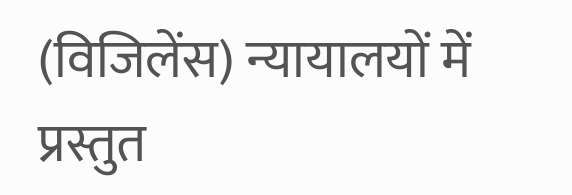(विजिलेंस) न्यायालयों में प्रस्तुत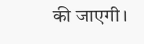की जाएगी।